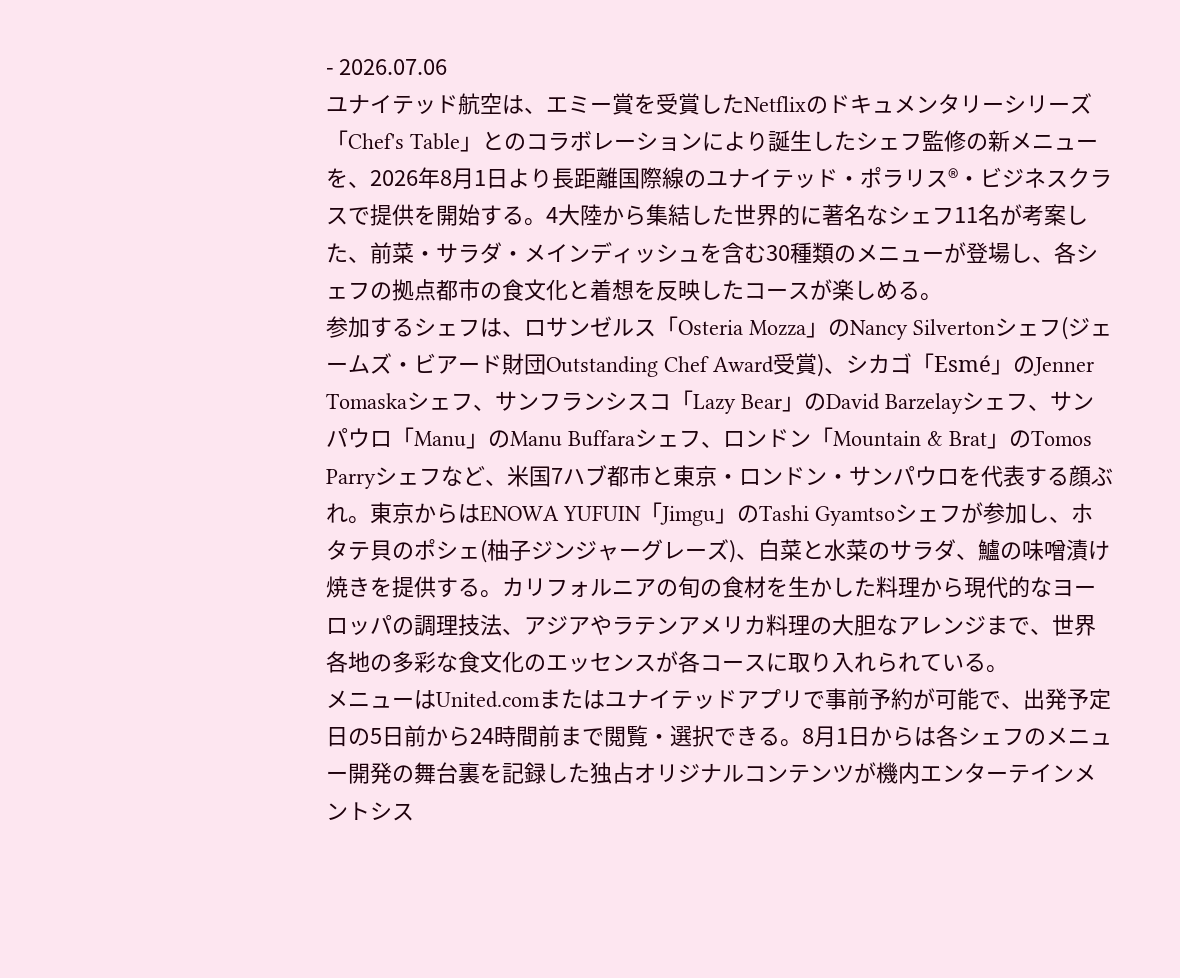- 2026.07.06
ユナイテッド航空は、エミー賞を受賞したNetflixのドキュメンタリーシリーズ「Chef's Table」とのコラボレーションにより誕生したシェフ監修の新メニューを、2026年8月1日より長距離国際線のユナイテッド・ポラリス®・ビジネスクラスで提供を開始する。4大陸から集結した世界的に著名なシェフ11名が考案した、前菜・サラダ・メインディッシュを含む30種類のメニューが登場し、各シェフの拠点都市の食文化と着想を反映したコースが楽しめる。
参加するシェフは、ロサンゼルス「Osteria Mozza」のNancy Silvertonシェフ(ジェームズ・ビアード財団Outstanding Chef Award受賞)、シカゴ「Esmé」のJenner Tomaskaシェフ、サンフランシスコ「Lazy Bear」のDavid Barzelayシェフ、サンパウロ「Manu」のManu Buffaraシェフ、ロンドン「Mountain & Brat」のTomos Parryシェフなど、米国7ハブ都市と東京・ロンドン・サンパウロを代表する顔ぶれ。東京からはENOWA YUFUIN「Jimgu」のTashi Gyamtsoシェフが参加し、ホタテ貝のポシェ(柚子ジンジャーグレーズ)、白菜と水菜のサラダ、鱸の味噌漬け焼きを提供する。カリフォルニアの旬の食材を生かした料理から現代的なヨーロッパの調理技法、アジアやラテンアメリカ料理の大胆なアレンジまで、世界各地の多彩な食文化のエッセンスが各コースに取り入れられている。
メニューはUnited.comまたはユナイテッドアプリで事前予約が可能で、出発予定日の5日前から24時間前まで閲覧・選択できる。8月1日からは各シェフのメニュー開発の舞台裏を記録した独占オリジナルコンテンツが機内エンターテインメントシス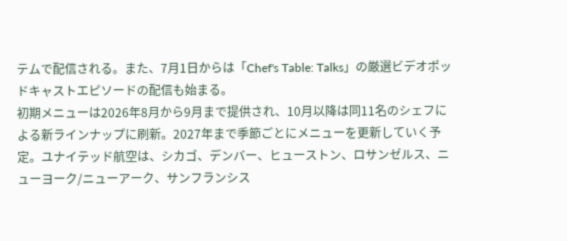テムで配信される。また、7月1日からは「Chef's Table: Talks」の厳選ビデオポッドキャストエピソードの配信も始まる。
初期メニューは2026年8月から9月まで提供され、10月以降は同11名のシェフによる新ラインナップに刷新。2027年まで季節ごとにメニューを更新していく予定。ユナイテッド航空は、シカゴ、デンバー、ヒューストン、ロサンゼルス、ニューヨーク/ニューアーク、サンフランシス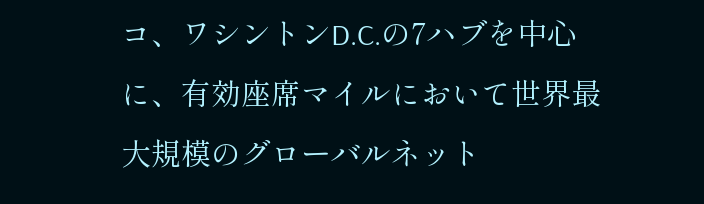コ、ワシントンD.C.の7ハブを中心に、有効座席マイルにおいて世界最大規模のグローバルネット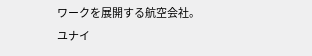ワークを展開する航空会社。
ユナイ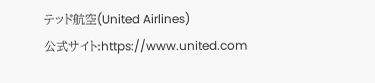テッド航空(United Airlines)
公式サイト:https://www.united.com